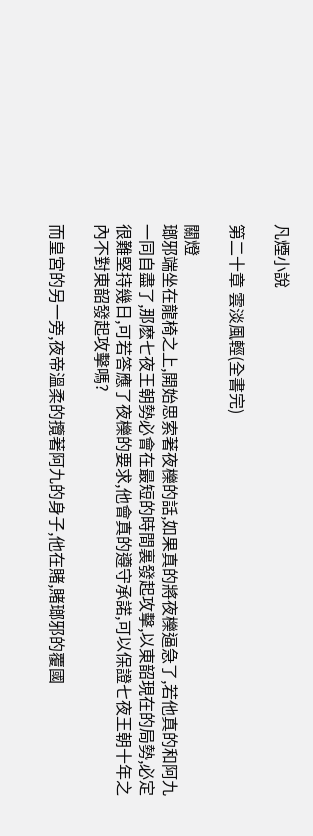凡煙小說

第二十章 雲淡風輕(全書完)

關燈
瑯邪端坐在龍椅之上,開始思索著夜櫟的話,如果真的將夜櫟逼急了,若他真的和阿九一同自盡了,那麽七夜王朝勢必會在最短的時間裏發起攻擊,以東韶現在的局勢,必定很難堅持幾日,可若答應了夜櫟的要求,他會真的遵守承諾,可以保證七夜王朝十年之內不對東韶發起攻擊嗎?

而皇宮的另一旁,夜帝溫柔的攬著阿九的身子,他在賭,賭瑯邪的覆國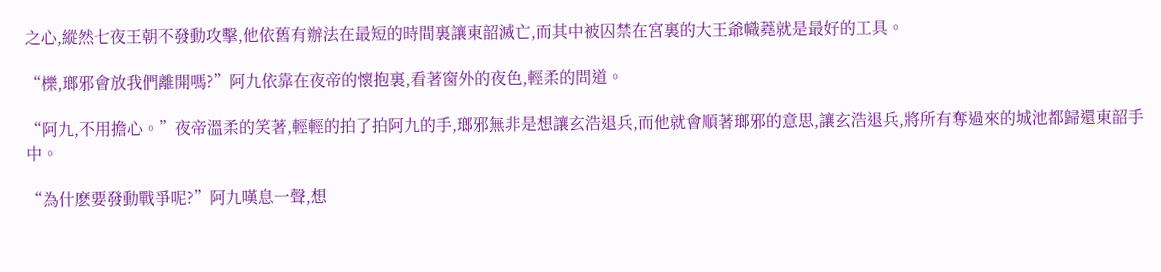之心,縱然七夜王朝不發動攻擊,他依舊有辦法在最短的時間裏讓東韶滅亡,而其中被囚禁在宮裏的大王爺幟蕘就是最好的工具。

“櫟,瑯邪會放我們離開嗎?”阿九依靠在夜帝的懷抱裏,看著窗外的夜色,輕柔的問道。

“阿九,不用擔心。”夜帝溫柔的笑著,輕輕的拍了拍阿九的手,瑯邪無非是想讓玄浩退兵,而他就會順著瑯邪的意思,讓玄浩退兵,將所有奪過來的城池都歸還東韶手中。

“為什麽要發動戰爭呢?”阿九嘆息一聲,想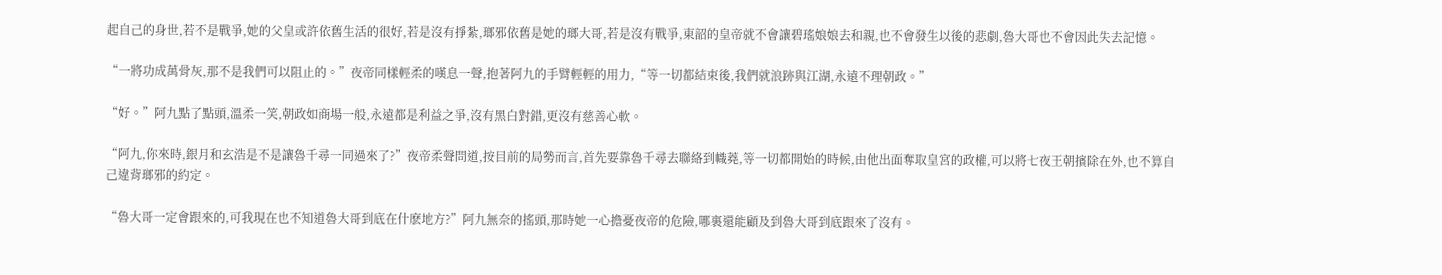起自己的身世,若不是戰爭,她的父皇或許依舊生活的很好,若是沒有掙紮,瑯邪依舊是她的瑯大哥,若是沒有戰爭,東韶的皇帝就不會讓碧瑤娘娘去和親,也不會發生以後的悲劇,魯大哥也不會因此失去記憶。

“一將功成萬骨灰,那不是我們可以阻止的。”夜帝同樣輕柔的嘆息一聲,抱著阿九的手臂輕輕的用力,“等一切都結束後,我們就浪跡與江湖,永遠不理朝政。”

“好。”阿九點了點頭,溫柔一笑,朝政如商場一般,永遠都是利益之爭,沒有黑白對錯,更沒有慈善心軟。

“阿九,你來時,銀月和玄浩是不是讓魯千尋一同過來了?”夜帝柔聲問道,按目前的局勢而言,首先要靠魯千尋去聯絡到幟蕘,等一切都開始的時候,由他出面奪取皇宮的政權,可以將七夜王朝擯除在外,也不算自己違背瑯邪的約定。

“魯大哥一定會跟來的,可我現在也不知道魯大哥到底在什麽地方?”阿九無奈的搖頭,那時她一心擔憂夜帝的危險,哪裏還能顧及到魯大哥到底跟來了沒有。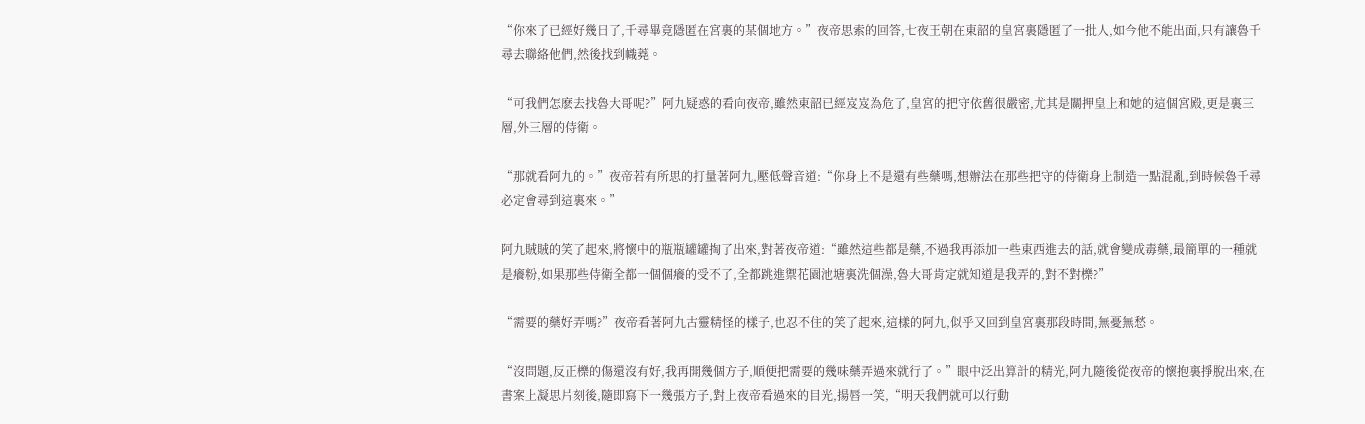“你來了已經好幾日了,千尋畢竟隱匿在宮裏的某個地方。”夜帝思索的回答,七夜王朝在東韶的皇宮裏隱匿了一批人,如今他不能出面,只有讓魯千尋去聯絡他們,然後找到幟蕘。

“可我們怎麽去找魯大哥呢?”阿九疑惑的看向夜帝,雖然東韶已經岌岌為危了,皇宮的把守依舊很嚴密,尤其是關押皇上和她的這個宮殿,更是裏三層,外三層的侍衛。

“那就看阿九的。”夜帝若有所思的打量著阿九,壓低聲音道:“你身上不是還有些藥嗎,想辦法在那些把守的侍衛身上制造一點混亂,到時候魯千尋必定會尋到這裏來。”

阿九賊賊的笑了起來,將懷中的瓶瓶罐罐掏了出來,對著夜帝道:“雖然這些都是藥,不過我再添加一些東西進去的話,就會變成毒藥,最簡單的一種就是癢粉,如果那些侍衛全都一個個癢的受不了,全都跳進禦花園池塘裏洗個澡,魯大哥肯定就知道是我弄的,對不對櫟?”

“需要的藥好弄嗎?”夜帝看著阿九古靈精怪的樣子,也忍不住的笑了起來,這樣的阿九,似乎又回到皇宮裏那段時間,無憂無愁。

“沒問題,反正櫟的傷還沒有好,我再開幾個方子,順便把需要的幾味藥弄過來就行了。”眼中泛出算計的精光,阿九隨後從夜帝的懷抱裏掙脫出來,在書案上凝思片刻後,隨即寫下一幾張方子,對上夜帝看過來的目光,揚唇一笑,“明天我們就可以行動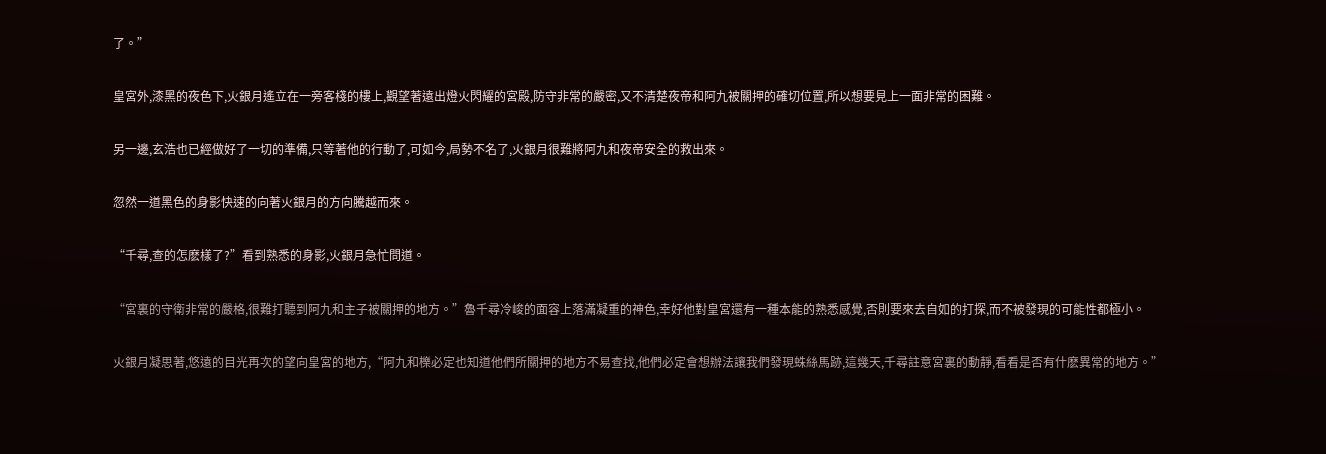了。”

皇宮外,漆黑的夜色下,火銀月遙立在一旁客棧的樓上,觀望著遠出燈火閃耀的宮殿,防守非常的嚴密,又不清楚夜帝和阿九被關押的確切位置,所以想要見上一面非常的困難。

另一邊,玄浩也已經做好了一切的準備,只等著他的行動了,可如今,局勢不名了,火銀月很難將阿九和夜帝安全的救出來。

忽然一道黑色的身影快速的向著火銀月的方向騰越而來。

“千尋,查的怎麽樣了?”看到熟悉的身影,火銀月急忙問道。

“宮裏的守衛非常的嚴格,很難打聽到阿九和主子被關押的地方。”魯千尋冷峻的面容上落滿凝重的神色,幸好他對皇宮還有一種本能的熟悉感覺,否則要來去自如的打探,而不被發現的可能性都極小。

火銀月凝思著,悠遠的目光再次的望向皇宮的地方,“阿九和櫟必定也知道他們所關押的地方不易查找,他們必定會想辦法讓我們發現蛛絲馬跡,這幾天,千尋註意宮裏的動靜,看看是否有什麽異常的地方。”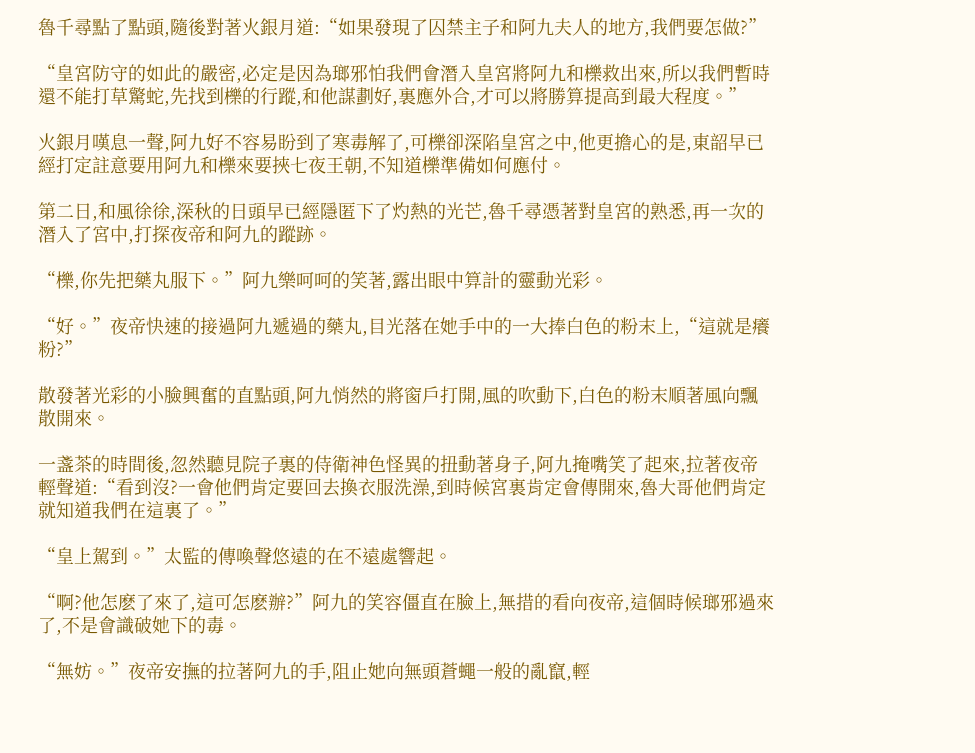魯千尋點了點頭,隨後對著火銀月道:“如果發現了囚禁主子和阿九夫人的地方,我們要怎做?”

“皇宮防守的如此的嚴密,必定是因為瑯邪怕我們會潛入皇宮將阿九和櫟救出來,所以我們暫時還不能打草驚蛇,先找到櫟的行蹤,和他謀劃好,裏應外合,才可以將勝算提高到最大程度。”

火銀月嘆息一聲,阿九好不容易盼到了寒毒解了,可櫟卻深陷皇宮之中,他更擔心的是,東韶早已經打定註意要用阿九和櫟來要挾七夜王朝,不知道櫟準備如何應付。

第二日,和風徐徐,深秋的日頭早已經隱匿下了灼熱的光芒,魯千尋憑著對皇宮的熟悉,再一次的潛入了宮中,打探夜帝和阿九的蹤跡。

“櫟,你先把藥丸服下。”阿九樂呵呵的笑著,露出眼中算計的靈動光彩。

“好。”夜帝快速的接過阿九遞過的藥丸,目光落在她手中的一大捧白色的粉末上,“這就是癢粉?”

散發著光彩的小臉興奮的直點頭,阿九悄然的將窗戶打開,風的吹動下,白色的粉末順著風向飄散開來。

一盞茶的時間後,忽然聽見院子裏的侍衛神色怪異的扭動著身子,阿九掩嘴笑了起來,拉著夜帝輕聲道:“看到沒?一會他們肯定要回去換衣服洗澡,到時候宮裏肯定會傳開來,魯大哥他們肯定就知道我們在這裏了。”

“皇上駕到。”太監的傳喚聲悠遠的在不遠處響起。

“啊?他怎麽了來了,這可怎麽辦?”阿九的笑容僵直在臉上,無措的看向夜帝,這個時候瑯邪過來了,不是會識破她下的毒。

“無妨。”夜帝安撫的拉著阿九的手,阻止她向無頭蒼蠅一般的亂竄,輕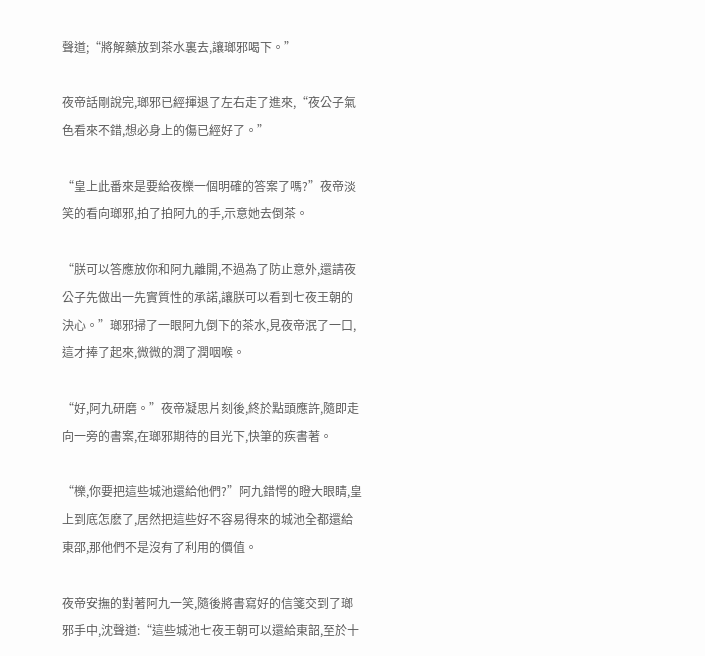聲道;“將解藥放到茶水裏去,讓瑯邪喝下。”

夜帝話剛說完,瑯邪已經揮退了左右走了進來,“夜公子氣色看來不錯,想必身上的傷已經好了。”

“皇上此番來是要給夜櫟一個明確的答案了嗎?”夜帝淡笑的看向瑯邪,拍了拍阿九的手,示意她去倒茶。

“朕可以答應放你和阿九離開,不過為了防止意外,還請夜公子先做出一先實質性的承諾,讓朕可以看到七夜王朝的決心。”瑯邪掃了一眼阿九倒下的茶水,見夜帝泯了一口,這才捧了起來,微微的潤了潤咽喉。

“好,阿九研磨。”夜帝凝思片刻後,終於點頭應許,隨即走向一旁的書案,在瑯邪期待的目光下,快筆的疾書著。

“櫟,你要把這些城池還給他們?”阿九錯愕的瞪大眼睛,皇上到底怎麽了,居然把這些好不容易得來的城池全都還給東邵,那他們不是沒有了利用的價值。

夜帝安撫的對著阿九一笑,隨後將書寫好的信箋交到了瑯邪手中,沈聲道:“這些城池七夜王朝可以還給東韶,至於十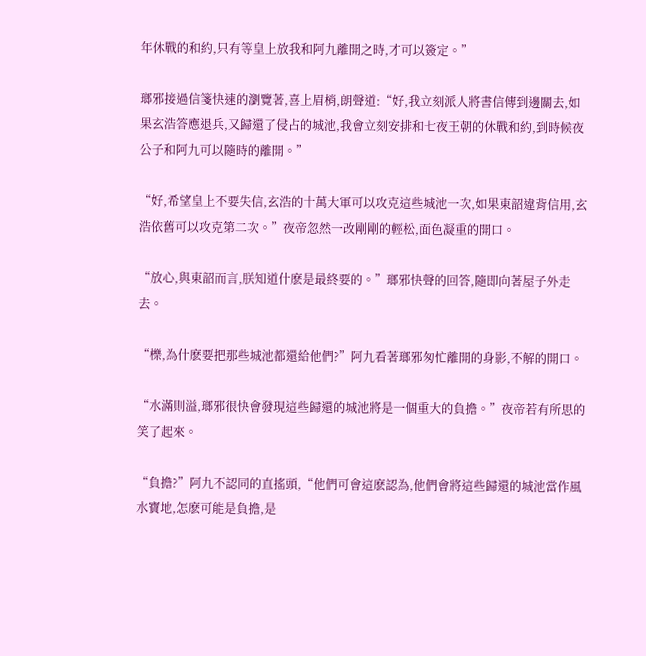年休戰的和約,只有等皇上放我和阿九離開之時,才可以簽定。”

瑯邪接過信箋快速的瀏覽著,喜上眉梢,朗聲道:“好,我立刻派人將書信傳到邊關去,如果玄浩答應退兵,又歸還了侵占的城池,我會立刻安排和七夜王朝的休戰和約,到時候夜公子和阿九可以隨時的離開。”

“好,希望皇上不要失信,玄浩的十萬大軍可以攻克這些城池一次,如果東韶違背信用,玄浩依舊可以攻克第二次。”夜帝忽然一改剛剛的輕松,面色凝重的開口。

“放心,與東韶而言,朕知道什麽是最終要的。”瑯邪快聲的回答,隨即向著屋子外走去。

“櫟,為什麽要把那些城池都還給他們?”阿九看著瑯邪匆忙離開的身影,不解的開口。

“水滿則溢,瑯邪很快會發現這些歸還的城池將是一個重大的負擔。”夜帝若有所思的笑了起來。

“負擔?”阿九不認同的直搖頭,“他們可會這麽認為,他們會將這些歸還的城池當作風水寶地,怎麽可能是負擔,是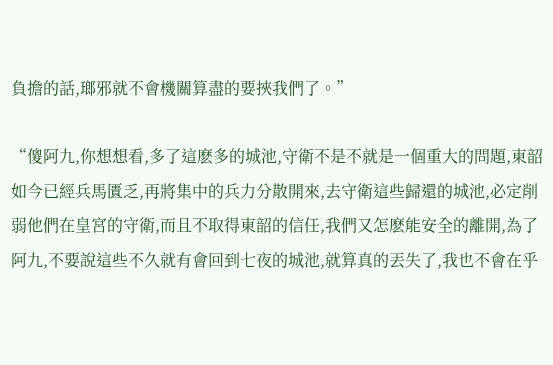負擔的話,瑯邪就不會機關算盡的要挾我們了。”

“傻阿九,你想想看,多了這麽多的城池,守衛不是不就是一個重大的問題,東韶如今已經兵馬匱乏,再將集中的兵力分散開來,去守衛這些歸還的城池,必定削弱他們在皇宮的守衛,而且不取得東韶的信任,我們又怎麽能安全的離開,為了阿九,不要說這些不久就有會回到七夜的城池,就算真的丟失了,我也不會在乎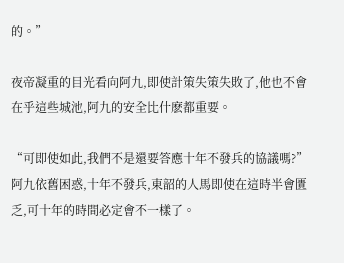的。”

夜帝凝重的目光看向阿九,即使計策失策失敗了,他也不會在乎這些城池,阿九的安全比什麽都重要。

“可即使如此,我們不是還要答應十年不發兵的協議嗎?”阿九依舊困惑,十年不發兵,東韶的人馬即使在這時半會匱乏,可十年的時間必定會不一樣了。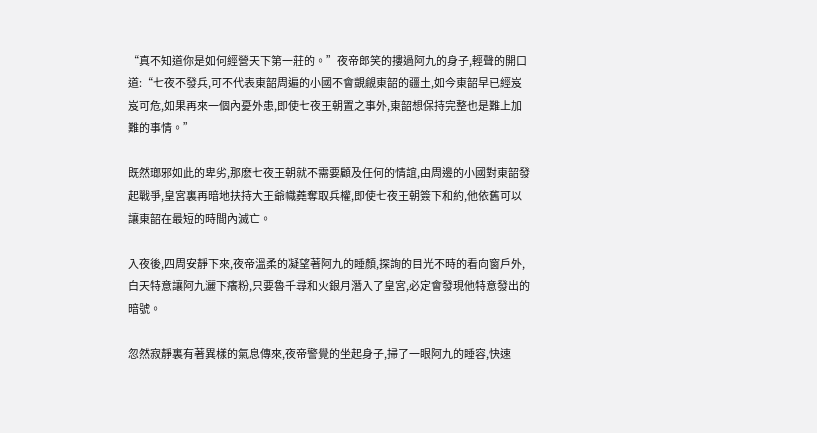“真不知道你是如何經營天下第一莊的。”夜帝郎笑的摟過阿九的身子,輕聲的開口道:“七夜不發兵,可不代表東韶周遍的小國不會覬覦東韶的疆土,如今東韶早已經岌岌可危,如果再來一個內憂外患,即使七夜王朝置之事外,東韶想保持完整也是難上加難的事情。”

既然瑯邪如此的卑劣,那麽七夜王朝就不需要顧及任何的情誼,由周邊的小國對東韶發起戰爭,皇宮裏再暗地扶持大王爺幟蕘奪取兵權,即使七夜王朝簽下和約,他依舊可以讓東韶在最短的時間內滅亡。

入夜後,四周安靜下來,夜帝溫柔的凝望著阿九的睡顏,探詢的目光不時的看向窗戶外,白天特意讓阿九灑下癢粉,只要魯千尋和火銀月潛入了皇宮,必定會發現他特意發出的暗號。

忽然寂靜裏有著異樣的氣息傳來,夜帝警覺的坐起身子,掃了一眼阿九的睡容,快速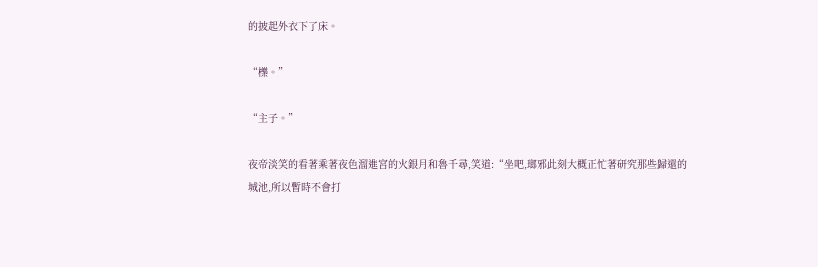的披起外衣下了床。

“櫟。”

“主子。”

夜帝淡笑的看著乘著夜色溜進宮的火銀月和魯千尋,笑道:“坐吧,瑯邪此刻大概正忙著研究那些歸還的城池,所以暫時不會打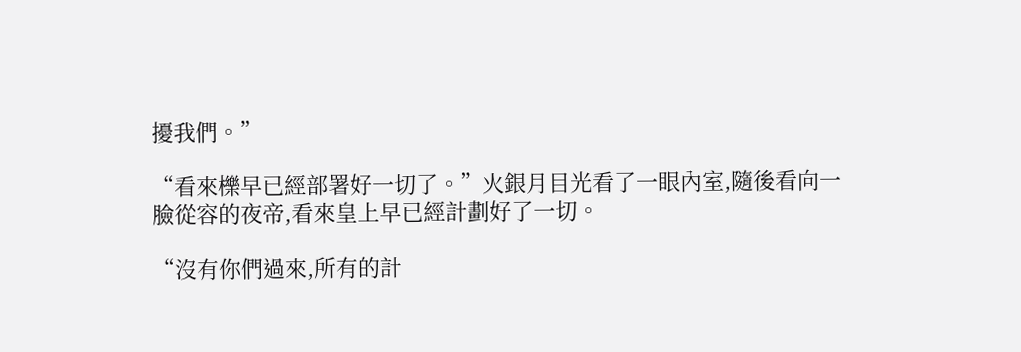擾我們。”

“看來櫟早已經部署好一切了。”火銀月目光看了一眼內室,隨後看向一臉從容的夜帝,看來皇上早已經計劃好了一切。

“沒有你們過來,所有的計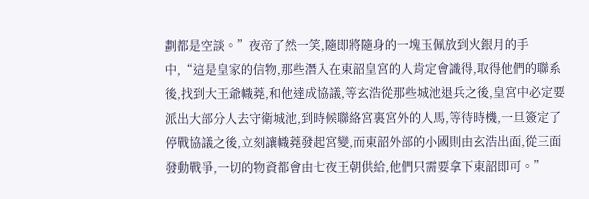劃都是空談。”夜帝了然一笑,隨即將隨身的一塊玉佩放到火銀月的手中,“這是皇家的信物,那些潛入在東韶皇宮的人肯定會識得,取得他們的聯系後,找到大王爺幟蕘,和他達成協議,等玄浩從那些城池退兵之後,皇宮中必定要派出大部分人去守衛城池,到時候聯絡宮裏宮外的人馬,等待時機,一旦簽定了停戰協議之後,立刻讓幟蕘發起宮變,而東韶外部的小國則由玄浩出面,從三面發動戰爭,一切的物資都會由七夜王朝供給,他們只需要拿下東韶即可。”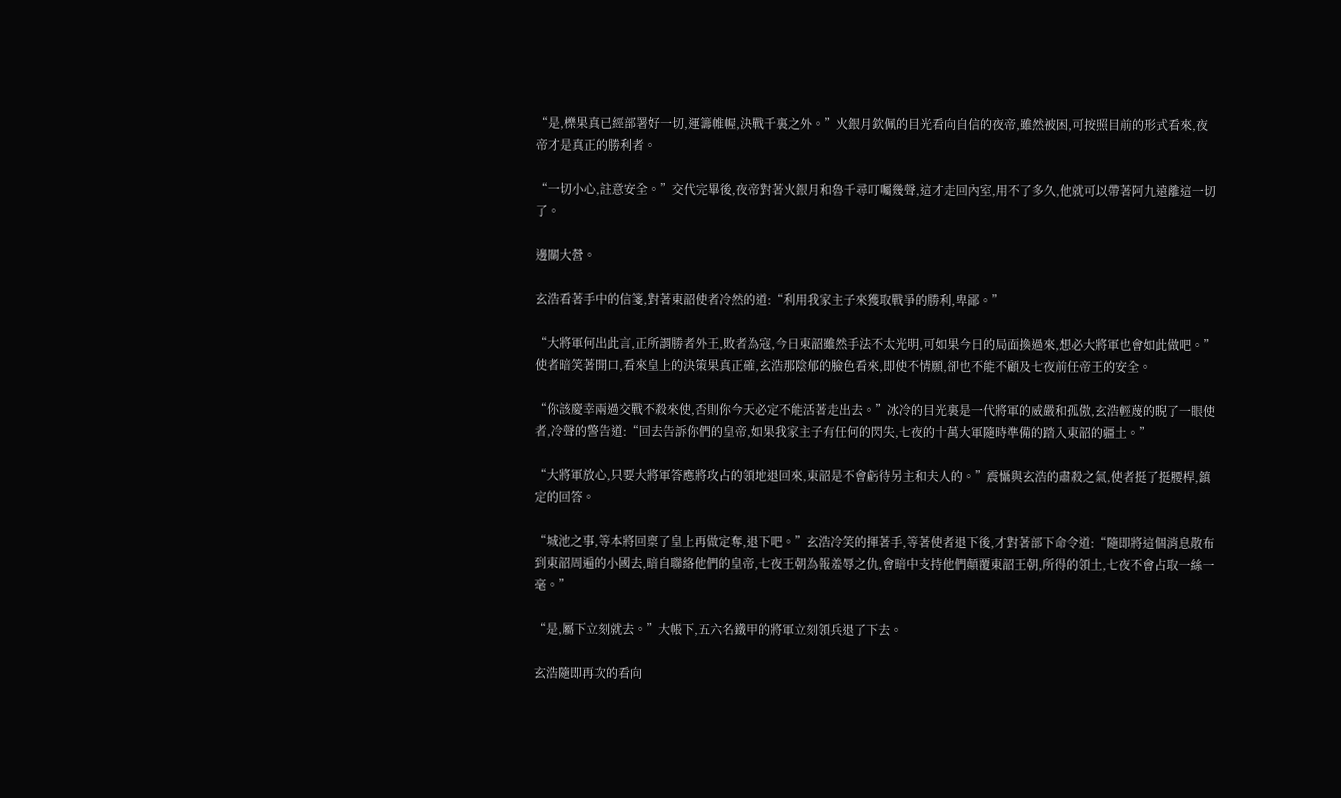“是,櫟果真已經部署好一切,運籌帷幄,決戰千裏之外。”火銀月欽佩的目光看向自信的夜帝,雖然被困,可按照目前的形式看來,夜帝才是真正的勝利者。

“一切小心,註意安全。”交代完畢後,夜帝對著火銀月和魯千尋叮囑幾聲,這才走回內室,用不了多久,他就可以帶著阿九遠離這一切了。

邊關大營。

玄浩看著手中的信箋,對著東韶使者冷然的道:“利用我家主子來獲取戰爭的勝利,卑鄙。”

“大將軍何出此言,正所謂勝者外王,敗者為寇,今日東韶雖然手法不太光明,可如果今日的局面換過來,想必大將軍也會如此做吧。”使者暗笑著開口,看來皇上的決策果真正確,玄浩那陰郁的臉色看來,即使不情願,卻也不能不顧及七夜前任帝王的安全。

“你該慶幸兩過交戰不殺來使,否則你今天必定不能活著走出去。”冰冷的目光裏是一代將軍的威嚴和孤傲,玄浩輕蔑的睨了一眼使者,冷聲的警告道:“回去告訴你們的皇帝,如果我家主子有任何的閃失,七夜的十萬大軍隨時準備的踏入東韶的疆土。”

“大將軍放心,只要大將軍答應將攻占的領地退回來,東韶是不會虧待另主和夫人的。”震懾與玄浩的肅殺之氣,使者挺了挺腰桿,鎮定的回答。

“城池之事,等本將回稟了皇上再做定奪,退下吧。”玄浩冷笑的揮著手,等著使者退下後,才對著部下命令道:“隨即將這個消息散布到東韶周遍的小國去,暗自聯絡他們的皇帝,七夜王朝為報羞辱之仇,會暗中支持他們顛覆東韶王朝,所得的領土,七夜不會占取一絲一毫。”

“是,屬下立刻就去。”大帳下,五六名鐵甲的將軍立刻領兵退了下去。

玄浩隨即再次的看向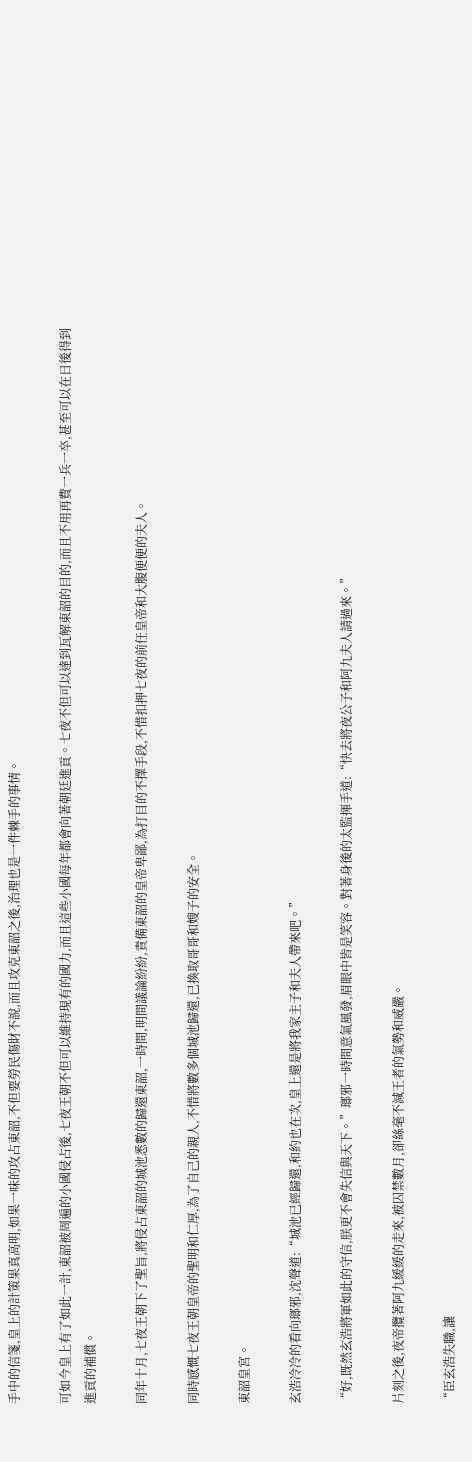手中的信箋,皇上的計策果真高明,如果一味的攻占東韶,不但要勞民傷財不說,而且攻克東韶之後,治理也是一件棘手的事情。

可如今皇上有了如此一計,東韶被周遍的小國侵占後,七夜王朝不但可以維持現有的國力,而且這些小國每年都會向著朝廷進貢。七夜不但可以達到瓦解東韶的目的,而且不用再費一兵一卒,甚至可以在日後得到進貢的補償。

同年十月,七夜王朝下了聖旨,將侵占東韶的城池悉數的歸還東韶,一時間,明間議論紛紛,責備東韶的皇帝卑鄙,為打目的不擇手段,不惜扣押七夜的前任皇帝和大腹便便的夫人。

同時感慨七夜王朝皇帝的聖明和仁厚,為了自己的親人,不惜將數多個城池歸還,已換取哥哥和嫂子的安全。

東韶皇宮。

玄浩冷冷的看向瑯邪,沈聲道:“城池已經歸還,和約也在次,皇上還是將我家主子和夫人帶來吧。”

“好,既然玄浩將軍如此的守信,朕更不會失信與天下。”瑯邪一時間意氣風發,眉眼中皆是笑容。對著身後的太監揮手道:“快去將夜公子和阿九夫人請過來。”

片刻之後,夜帝攬著阿九緩緩的走來,被囚禁數月,卻絲毫不減王者的氣勢和威嚴。

“臣玄浩失職,讓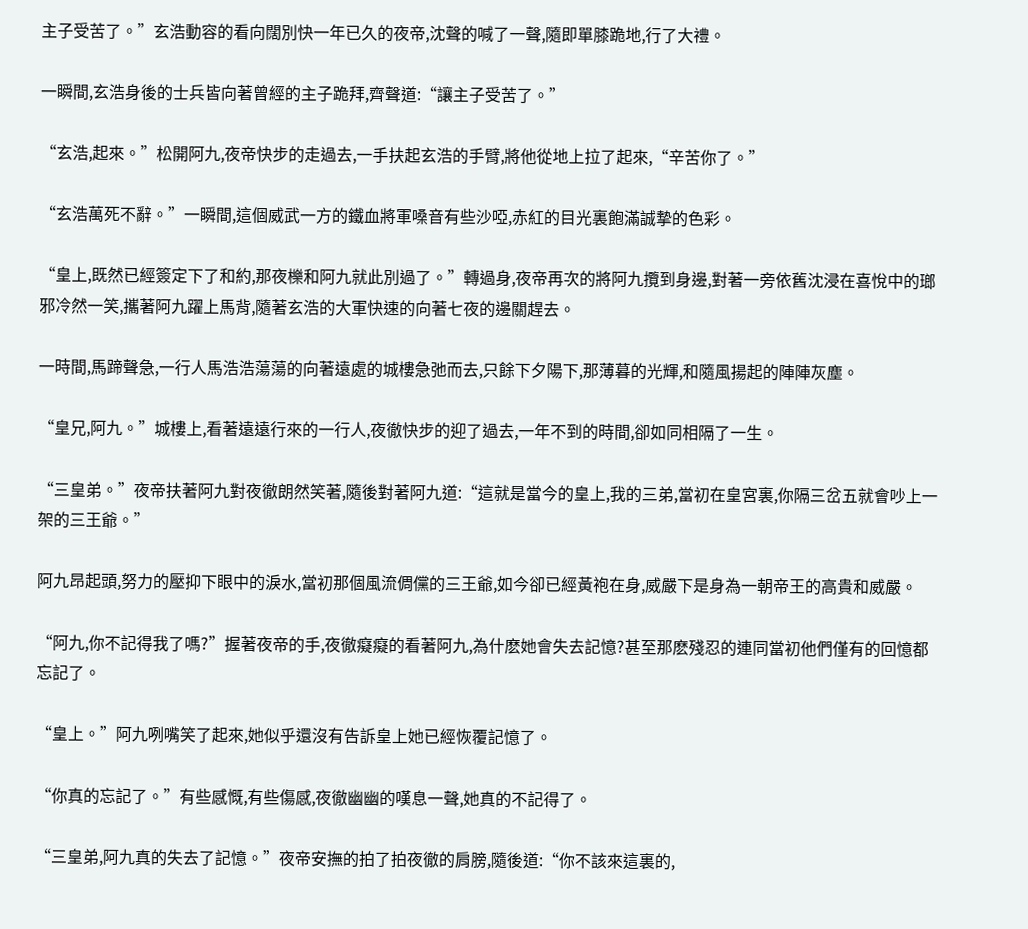主子受苦了。”玄浩動容的看向闊別快一年已久的夜帝,沈聲的喊了一聲,隨即單膝跪地,行了大禮。

一瞬間,玄浩身後的士兵皆向著曾經的主子跪拜,齊聲道:“讓主子受苦了。”

“玄浩,起來。”松開阿九,夜帝快步的走過去,一手扶起玄浩的手臂,將他從地上拉了起來,“辛苦你了。”

“玄浩萬死不辭。”一瞬間,這個威武一方的鐵血將軍嗓音有些沙啞,赤紅的目光裏飽滿誠摯的色彩。

“皇上,既然已經簽定下了和約,那夜櫟和阿九就此別過了。”轉過身,夜帝再次的將阿九攬到身邊,對著一旁依舊沈浸在喜悅中的瑯邪冷然一笑,攜著阿九躍上馬背,隨著玄浩的大軍快速的向著七夜的邊關趕去。

一時間,馬蹄聲急,一行人馬浩浩蕩蕩的向著遠處的城樓急弛而去,只餘下夕陽下,那薄暮的光輝,和隨風揚起的陣陣灰塵。

“皇兄,阿九。”城樓上,看著遠遠行來的一行人,夜徹快步的迎了過去,一年不到的時間,卻如同相隔了一生。

“三皇弟。”夜帝扶著阿九對夜徹朗然笑著,隨後對著阿九道:“這就是當今的皇上,我的三弟,當初在皇宮裏,你隔三岔五就會吵上一架的三王爺。”

阿九昂起頭,努力的壓抑下眼中的淚水,當初那個風流倜儻的三王爺,如今卻已經黃袍在身,威嚴下是身為一朝帝王的高貴和威嚴。

“阿九,你不記得我了嗎?”握著夜帝的手,夜徹癡癡的看著阿九,為什麽她會失去記憶?甚至那麽殘忍的連同當初他們僅有的回憶都忘記了。

“皇上。”阿九咧嘴笑了起來,她似乎還沒有告訴皇上她已經恢覆記憶了。

“你真的忘記了。”有些感慨,有些傷感,夜徹幽幽的嘆息一聲,她真的不記得了。

“三皇弟,阿九真的失去了記憶。”夜帝安撫的拍了拍夜徹的肩膀,隨後道:“你不該來這裏的,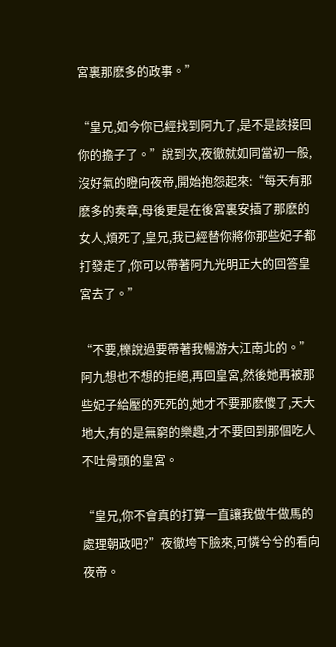宮裏那麽多的政事。”

“皇兄,如今你已經找到阿九了,是不是該接回你的擔子了。”說到次,夜徹就如同當初一般,沒好氣的瞪向夜帝,開始抱怨起來:“每天有那麽多的奏章,母後更是在後宮裏安插了那麽的女人,煩死了,皇兄,我已經替你將你那些妃子都打發走了,你可以帶著阿九光明正大的回答皇宮去了。”

“不要,櫟說過要帶著我暢游大江南北的。”阿九想也不想的拒絕,再回皇宮,然後她再被那些妃子給壓的死死的,她才不要那麽傻了,天大地大,有的是無窮的樂趣,才不要回到那個吃人不吐骨頭的皇宮。

“皇兄,你不會真的打算一直讓我做牛做馬的處理朝政吧?”夜徹垮下臉來,可憐兮兮的看向夜帝。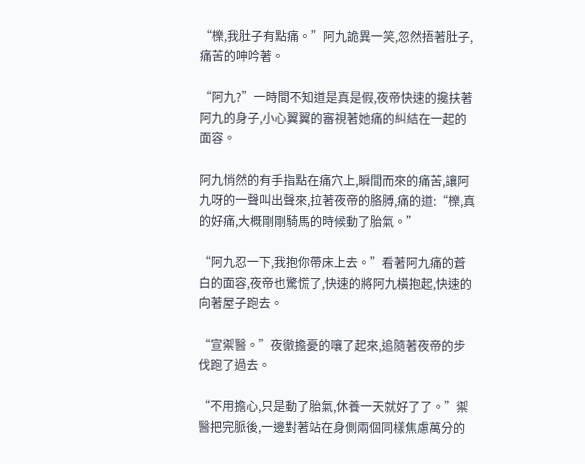“櫟,我肚子有點痛。”阿九詭異一笑,忽然捂著肚子,痛苦的呻吟著。

“阿九?”一時間不知道是真是假,夜帝快速的攙扶著阿九的身子,小心翼翼的審視著她痛的糾結在一起的面容。

阿九悄然的有手指點在痛穴上,瞬間而來的痛苦,讓阿九呀的一聲叫出聲來,拉著夜帝的胳膊,痛的道:“櫟,真的好痛,大概剛剛騎馬的時候動了胎氣。”

“阿九忍一下,我抱你帶床上去。”看著阿九痛的蒼白的面容,夜帝也驚慌了,快速的將阿九橫抱起,快速的向著屋子跑去。

“宣禦醫。”夜徹擔憂的嚷了起來,追隨著夜帝的步伐跑了過去。

“不用擔心,只是動了胎氣,休養一天就好了了。”禦醫把完脈後,一邊對著站在身側兩個同樣焦慮萬分的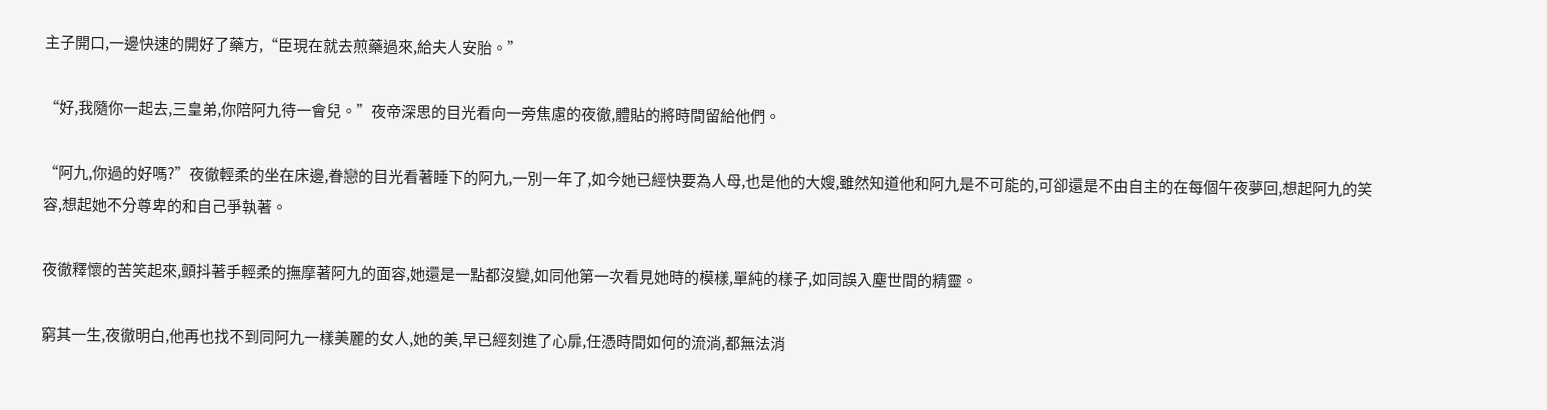主子開口,一邊快速的開好了藥方,“臣現在就去煎藥過來,給夫人安胎。”

“好,我隨你一起去,三皇弟,你陪阿九待一會兒。”夜帝深思的目光看向一旁焦慮的夜徹,體貼的將時間留給他們。

“阿九,你過的好嗎?”夜徹輕柔的坐在床邊,眷戀的目光看著睡下的阿九,一別一年了,如今她已經快要為人母,也是他的大嫂,雖然知道他和阿九是不可能的,可卻還是不由自主的在每個午夜夢回,想起阿九的笑容,想起她不分尊卑的和自己爭執著。

夜徹釋懷的苦笑起來,顫抖著手輕柔的撫摩著阿九的面容,她還是一點都沒變,如同他第一次看見她時的模樣,單純的樣子,如同誤入塵世間的精靈。

窮其一生,夜徹明白,他再也找不到同阿九一樣美麗的女人,她的美,早已經刻進了心扉,任憑時間如何的流淌,都無法消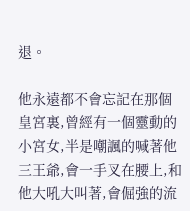退。

他永遠都不會忘記在那個皇宮裏,曾經有一個靈動的小宮女,半是嘲諷的喊著他三王爺,會一手叉在腰上,和他大吼大叫著,會倔強的流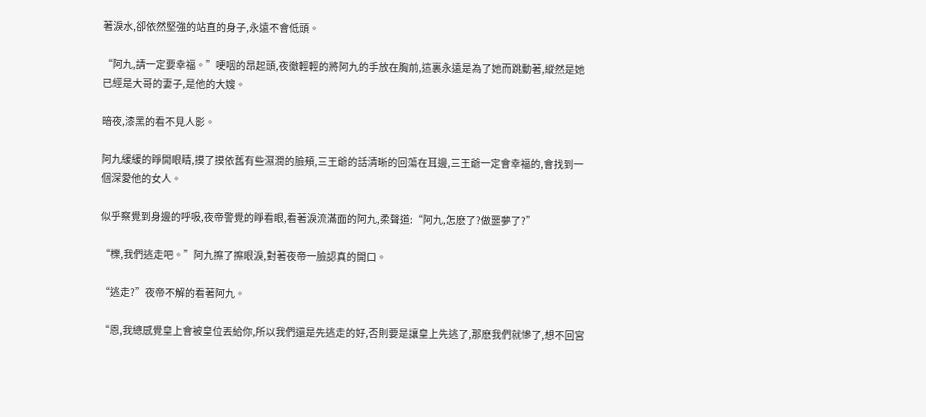著淚水,卻依然堅強的站直的身子,永遠不會低頭。

“阿九,請一定要幸福。”哽咽的昂起頭,夜徹輕輕的將阿九的手放在胸前,這裏永遠是為了她而跳動著,縱然是她已經是大哥的妻子,是他的大嫂。

暗夜,漆黑的看不見人影。

阿九緩緩的睜開眼睛,摸了摸依舊有些濕潤的臉頰,三王爺的話清晰的回蕩在耳邊,三王爺一定會幸福的,會找到一個深愛他的女人。

似乎察覺到身邊的呼吸,夜帝警覺的睜看眼,看著淚流滿面的阿九,柔聲道:“阿九,怎麽了?做噩夢了?”

“櫟,我們逃走吧。”阿九擦了擦眼淚,對著夜帝一臉認真的開口。

“逃走?”夜帝不解的看著阿九。

“恩,我總感覺皇上會被皇位丟給你,所以我們還是先逃走的好,否則要是讓皇上先逃了,那麽我們就慘了,想不回宮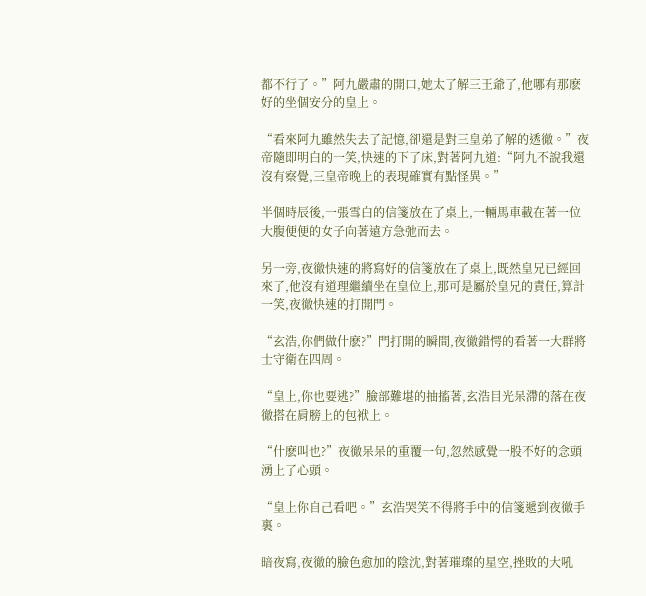都不行了。”阿九嚴肅的開口,她太了解三王爺了,他哪有那麽好的坐個安分的皇上。

“看來阿九雖然失去了記憶,卻還是對三皇弟了解的透徹。”夜帝隨即明白的一笑,快速的下了床,對著阿九道:“阿九不說我還沒有察覺,三皇帝晚上的表現確實有點怪異。”

半個時辰後,一張雪白的信箋放在了桌上,一輛馬車載在著一位大腹便便的女子向著遠方急弛而去。

另一旁,夜徹快速的將寫好的信箋放在了桌上,既然皇兄已經回來了,他沒有道理繼續坐在皇位上,那可是屬於皇兄的責任,算計一笑,夜徹快速的打開門。

“玄浩,你們做什麽?”門打開的瞬間,夜徹錯愕的看著一大群將士守衛在四周。

“皇上,你也要逃?”臉部難堪的抽搐著,玄浩目光呆滯的落在夜徹搭在肩膀上的包袱上。

“什麽叫也?”夜徹呆呆的重覆一句,忽然感覺一股不好的念頭湧上了心頭。

“皇上你自己看吧。”玄浩哭笑不得將手中的信箋遞到夜徹手裏。

暗夜寫,夜徹的臉色愈加的陰沈,對著璀璨的星空,挫敗的大吼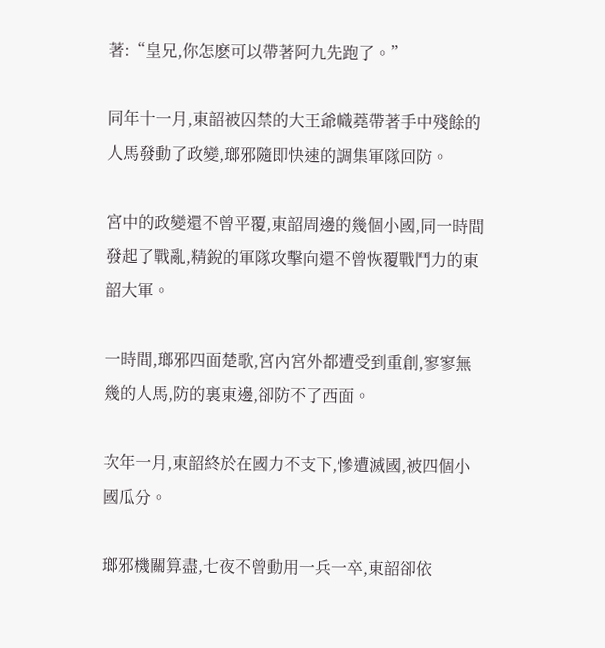著:“皇兄,你怎麽可以帶著阿九先跑了。”

同年十一月,東韶被囚禁的大王爺幟蕘帶著手中殘餘的人馬發動了政變,瑯邪隨即快速的調集軍隊回防。

宮中的政變還不曾平覆,東韶周邊的幾個小國,同一時間發起了戰亂,精銳的軍隊攻擊向還不曾恢覆戰鬥力的東韶大軍。

一時間,瑯邪四面楚歌,宮內宮外都遭受到重創,寥寥無幾的人馬,防的裏東邊,卻防不了西面。

次年一月,東韶終於在國力不支下,慘遭滅國,被四個小國瓜分。

瑯邪機關算盡,七夜不曾動用一兵一卒,東韶卻依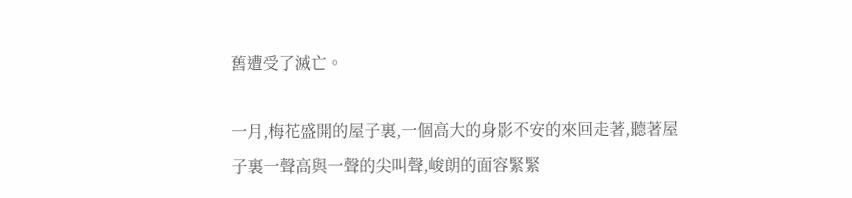舊遭受了滅亡。

一月,梅花盛開的屋子裏,一個高大的身影不安的來回走著,聽著屋子裏一聲高與一聲的尖叫聲,峻朗的面容緊緊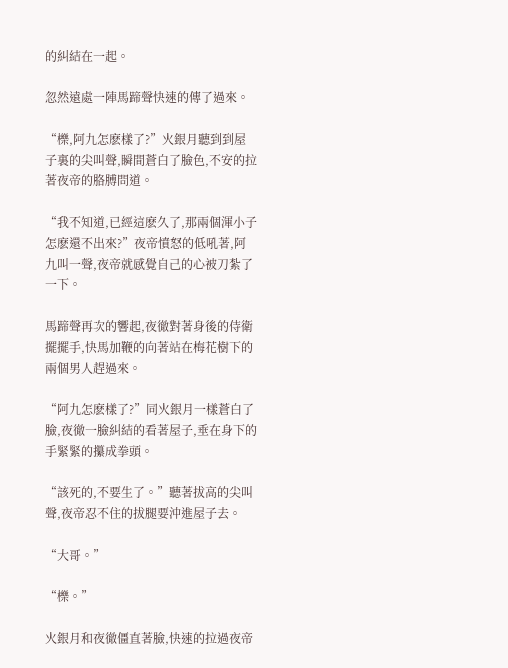的糾結在一起。

忽然遠處一陣馬蹄聲快速的傳了過來。

“櫟,阿九怎麽樣了?”火銀月聽到到屋子裏的尖叫聲,瞬間蒼白了臉色,不安的拉著夜帝的胳膊問道。

“我不知道,已經這麽久了,那兩個渾小子怎麽還不出來?”夜帝憤怒的低吼著,阿九叫一聲,夜帝就感覺自己的心被刀紮了一下。

馬蹄聲再次的響起,夜徹對著身後的侍衛擺擺手,快馬加鞭的向著站在梅花樹下的兩個男人趕過來。

“阿九怎麽樣了?”同火銀月一樣蒼白了臉,夜徹一臉糾結的看著屋子,垂在身下的手緊緊的攥成拳頭。

“該死的,不要生了。”聽著拔高的尖叫聲,夜帝忍不住的拔腿要沖進屋子去。

“大哥。”

“櫟。”

火銀月和夜徹僵直著臉,快速的拉過夜帝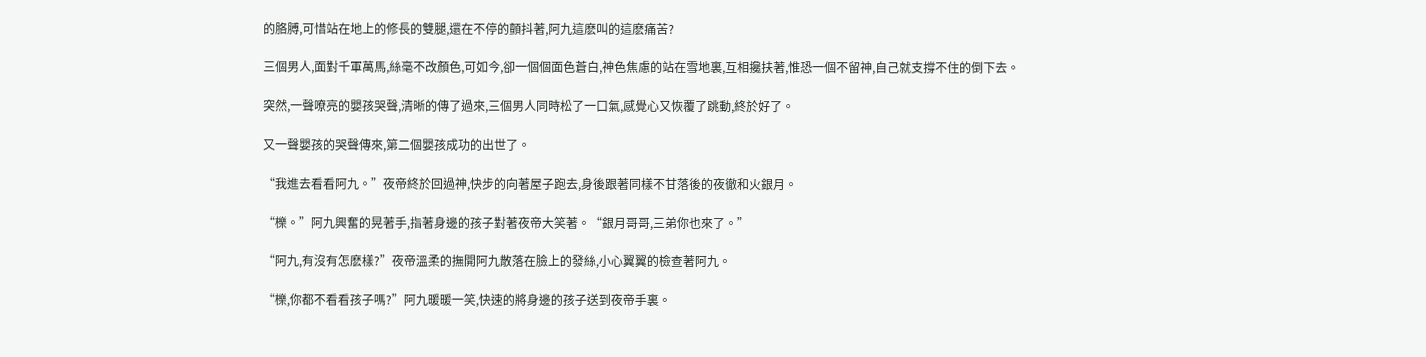的胳膊,可惜站在地上的修長的雙腿,還在不停的顫抖著,阿九這麽叫的這麽痛苦?

三個男人,面對千軍萬馬,絲毫不改顏色,可如今,卻一個個面色蒼白,神色焦慮的站在雪地裏,互相攙扶著,惟恐一個不留神,自己就支撐不住的倒下去。

突然,一聲嘹亮的嬰孩哭聲,清晰的傳了過來,三個男人同時松了一口氣,感覺心又恢覆了跳動,終於好了。

又一聲嬰孩的哭聲傳來,第二個嬰孩成功的出世了。

“我進去看看阿九。”夜帝終於回過神,快步的向著屋子跑去,身後跟著同樣不甘落後的夜徹和火銀月。

“櫟。”阿九興奮的晃著手,指著身邊的孩子對著夜帝大笑著。“銀月哥哥,三弟你也來了。”

“阿九,有沒有怎麽樣?”夜帝溫柔的撫開阿九散落在臉上的發絲,小心翼翼的檢查著阿九。

“櫟,你都不看看孩子嗎?”阿九暖暖一笑,快速的將身邊的孩子送到夜帝手裏。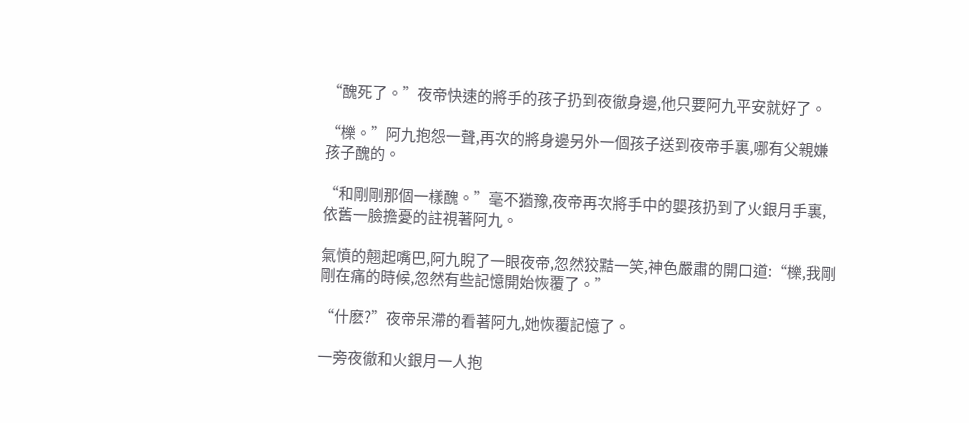“醜死了。”夜帝快速的將手的孩子扔到夜徹身邊,他只要阿九平安就好了。

“櫟。”阿九抱怨一聲,再次的將身邊另外一個孩子送到夜帝手裏,哪有父親嫌孩子醜的。

“和剛剛那個一樣醜。”毫不猶豫,夜帝再次將手中的嬰孩扔到了火銀月手裏,依舊一臉擔憂的註視著阿九。

氣憤的翹起嘴巴,阿九睨了一眼夜帝,忽然狡黠一笑,神色嚴肅的開口道:“櫟,我剛剛在痛的時候,忽然有些記憶開始恢覆了。”

“什麽?”夜帝呆滯的看著阿九,她恢覆記憶了。

一旁夜徹和火銀月一人抱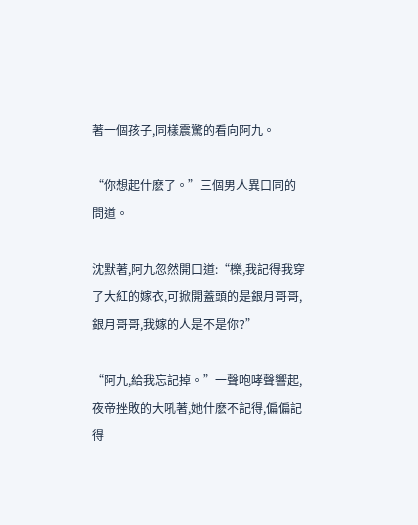著一個孩子,同樣震驚的看向阿九。

“你想起什麽了。”三個男人異口同的問道。

沈默著,阿九忽然開口道:“櫟,我記得我穿了大紅的嫁衣,可掀開蓋頭的是銀月哥哥,銀月哥哥,我嫁的人是不是你?”

“阿九,給我忘記掉。”一聲咆哮聲響起,夜帝挫敗的大吼著,她什麽不記得,偏偏記得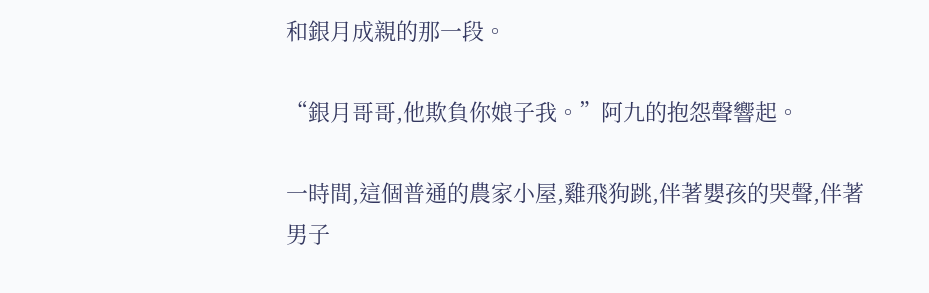和銀月成親的那一段。

“銀月哥哥,他欺負你娘子我。”阿九的抱怨聲響起。

一時間,這個普通的農家小屋,雞飛狗跳,伴著嬰孩的哭聲,伴著男子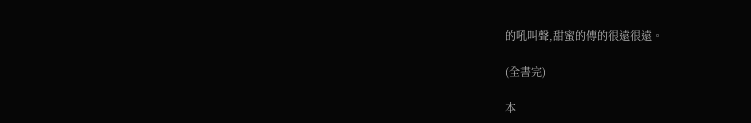的吼叫聲,甜蜜的傳的很遠很遠。

(全書完)

本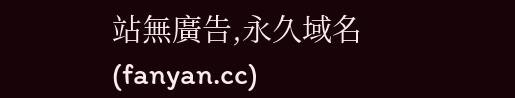站無廣告,永久域名(fanyan.cc)